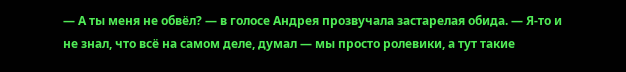— А ты меня не обвёл? — в голосе Андрея прозвучала застарелая обида. — Я-то и не знал, что всё на самом деле, думал — мы просто ролевики, а тут такие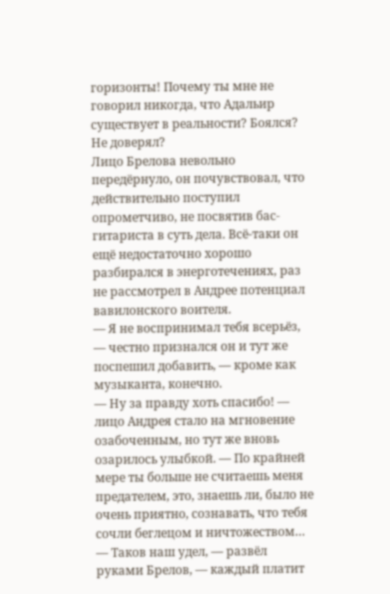горизонты! Почему ты мне не говорил никогда, что Адальир существует в реальности? Боялся? Не доверял?
Лицо Брелова невольно передёрнуло, он почувствовал, что действительно поступил опрометчиво, не посвятив бас-гитариста в суть дела. Всё-таки он ещё недостаточно хорошо разбирался в энерготечениях, раз не рассмотрел в Андрее потенциал вавилонского воителя.
— Я не воспринимал тебя всерьёз, — честно признался он и тут же поспешил добавить, — кроме как музыканта, конечно.
— Ну за правду хоть спасибо! — лицо Андрея стало на мгновение озабоченным, но тут же вновь озарилось улыбкой. — По крайней мере ты больше не считаешь меня предателем, это, знаешь ли, было не очень приятно, сознавать, что тебя сочли беглецом и ничтожеством…
— Таков наш удел, — развёл руками Брелов, — каждый платит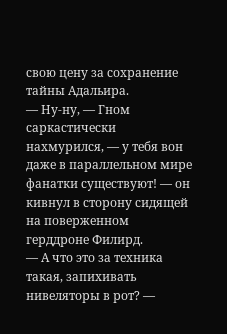свою цену за сохранение тайны Адальира.
— Ну-ну, — Гном саркастически нахмурился, — у тебя вон даже в параллельном мире фанатки существуют! — он кивнул в сторону сидящей на поверженном герддроне Филирд.
— А что это за техника такая, запихивать нивеляторы в рот? —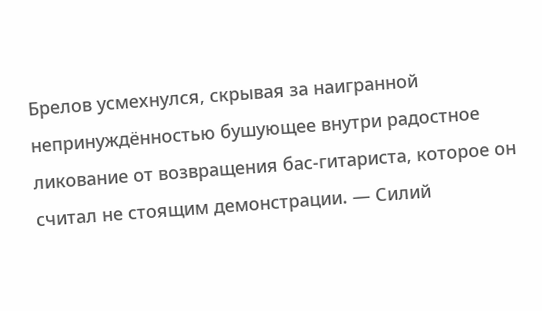Брелов усмехнулся, скрывая за наигранной непринуждённостью бушующее внутри радостное ликование от возвращения бас-гитариста, которое он считал не стоящим демонстрации. — Силий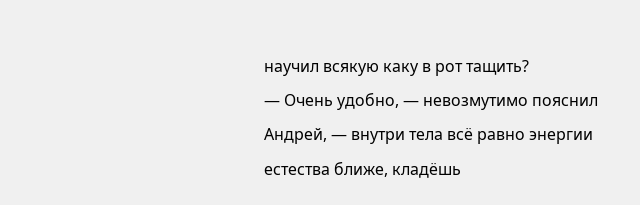научил всякую каку в рот тащить?
— Очень удобно, — невозмутимо пояснил Андрей, — внутри тела всё равно энергии естества ближе, кладёшь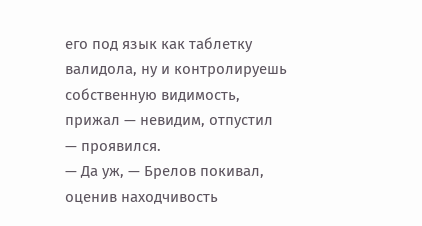его под язык как таблетку валидола, ну и контролируешь собственную видимость, прижал — невидим, отпустил — проявился.
— Да уж, — Брелов покивал, оценив находчивость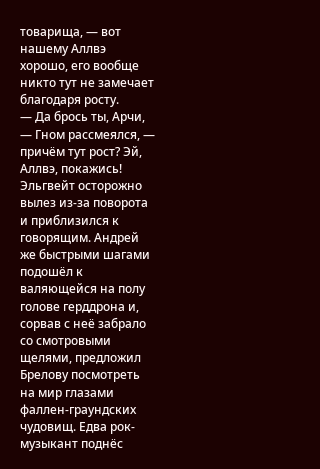товарища, — вот нашему Аллвэ хорошо, его вообще никто тут не замечает благодаря росту.
— Да брось ты, Арчи, — Гном рассмеялся, — причём тут рост? Эй, Аллвэ, покажись!
Эльгвейт осторожно вылез из-за поворота и приблизился к говорящим. Андрей же быстрыми шагами подошёл к валяющейся на полу голове герддрона и, сорвав с неё забрало со смотровыми щелями, предложил Брелову посмотреть на мир глазами фаллен-граундских чудовищ. Едва рок-музыкант поднёс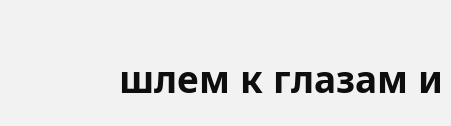шлем к глазам и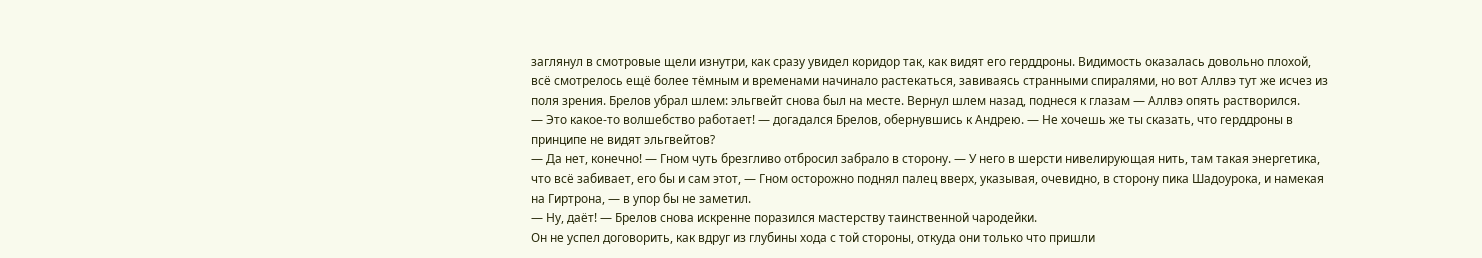заглянул в смотровые щели изнутри, как сразу увидел коридор так, как видят его герддроны. Видимость оказалась довольно плохой, всё смотрелось ещё более тёмным и временами начинало растекаться, завиваясь странными спиралями, но вот Аллвэ тут же исчез из поля зрения. Брелов убрал шлем: эльгвейт снова был на месте. Вернул шлем назад, поднеся к глазам — Аллвэ опять растворился.
— Это какое-то волшебство работает! — догадался Брелов, обернувшись к Андрею. — Не хочешь же ты сказать, что герддроны в принципе не видят эльгвейтов?
— Да нет, конечно! — Гном чуть брезгливо отбросил забрало в сторону. — У него в шерсти нивелирующая нить, там такая энергетика, что всё забивает, его бы и сам этот, — Гном осторожно поднял палец вверх, указывая, очевидно, в сторону пика Шадоурока, и намекая на Гиртрона, — в упор бы не заметил.
— Ну, даёт! — Брелов снова искренне поразился мастерству таинственной чародейки.
Он не успел договорить, как вдруг из глубины хода с той стороны, откуда они только что пришли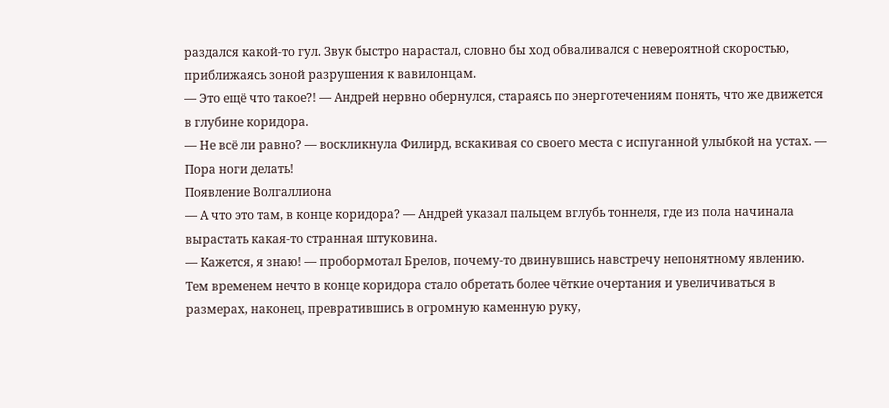раздался какой-то гул. Звук быстро нарастал, словно бы ход обваливался с невероятной скоростью, приближаясь зоной разрушения к вавилонцам.
— Это ещё что такое?! — Андрей нервно обернулся, стараясь по энерготечениям понять, что же движется в глубине коридора.
— Не всё ли равно? — воскликнула Филирд, вскакивая со своего места с испуганной улыбкой на устах. — Пора ноги делать!
Появление Волгаллиона
— А что это там, в конце коридора? — Андрей указал пальцем вглубь тоннеля, где из пола начинала вырастать какая-то странная штуковина.
— Кажется, я знаю! — пробормотал Брелов, почему-то двинувшись навстречу непонятному явлению.
Тем временем нечто в конце коридора стало обретать более чёткие очертания и увеличиваться в размерах, наконец, превратившись в огромную каменную руку,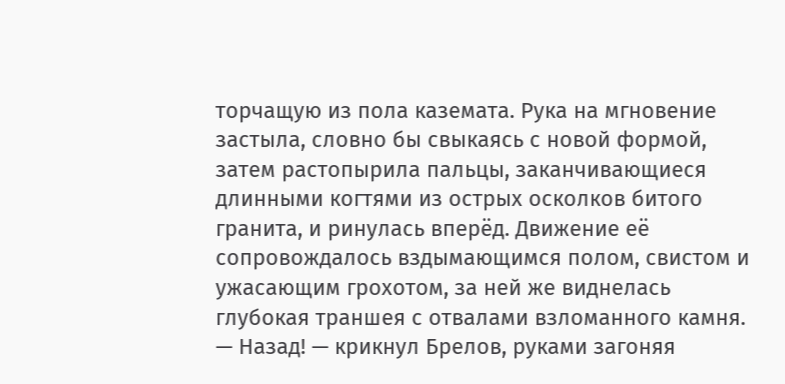торчащую из пола каземата. Рука на мгновение застыла, словно бы свыкаясь с новой формой, затем растопырила пальцы, заканчивающиеся длинными когтями из острых осколков битого гранита, и ринулась вперёд. Движение её сопровождалось вздымающимся полом, свистом и ужасающим грохотом, за ней же виднелась глубокая траншея с отвалами взломанного камня.
— Назад! — крикнул Брелов, руками загоняя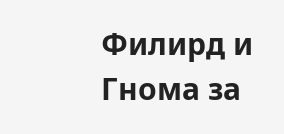Филирд и Гнома за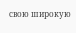свою широкую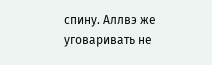спину. Аллвэ же уговаривать не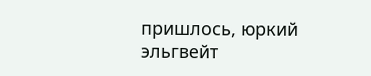пришлось, юркий эльгвейт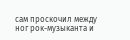сам проскочил между ног рок-музыканта и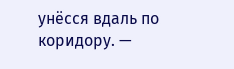унёсся вдаль по коридору. —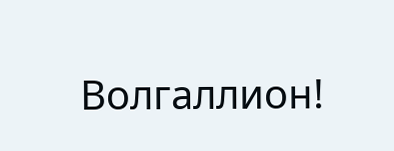Волгаллион!